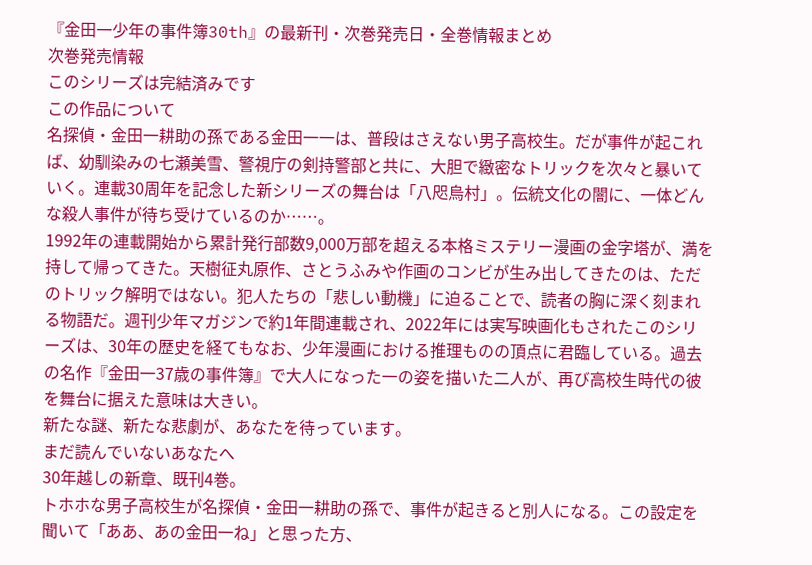『金田一少年の事件簿30th』の最新刊・次巻発売日・全巻情報まとめ
次巻発売情報
このシリーズは完結済みです
この作品について
名探偵・金田一耕助の孫である金田一一は、普段はさえない男子高校生。だが事件が起これば、幼馴染みの七瀬美雪、警視庁の剣持警部と共に、大胆で緻密なトリックを次々と暴いていく。連載30周年を記念した新シリーズの舞台は「八咫烏村」。伝統文化の闇に、一体どんな殺人事件が待ち受けているのか……。
1992年の連載開始から累計発行部数9,000万部を超える本格ミステリー漫画の金字塔が、満を持して帰ってきた。天樹征丸原作、さとうふみや作画のコンビが生み出してきたのは、ただのトリック解明ではない。犯人たちの「悲しい動機」に迫ることで、読者の胸に深く刻まれる物語だ。週刊少年マガジンで約1年間連載され、2022年には実写映画化もされたこのシリーズは、30年の歴史を経てもなお、少年漫画における推理ものの頂点に君臨している。過去の名作『金田一37歳の事件簿』で大人になった一の姿を描いた二人が、再び高校生時代の彼を舞台に据えた意味は大きい。
新たな謎、新たな悲劇が、あなたを待っています。
まだ読んでいないあなたへ
30年越しの新章、既刊4巻。
トホホな男子高校生が名探偵・金田一耕助の孫で、事件が起きると別人になる。この設定を聞いて「ああ、あの金田一ね」と思った方、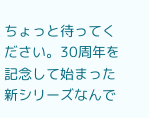ちょっと待ってください。30周年を記念して始まった新シリーズなんで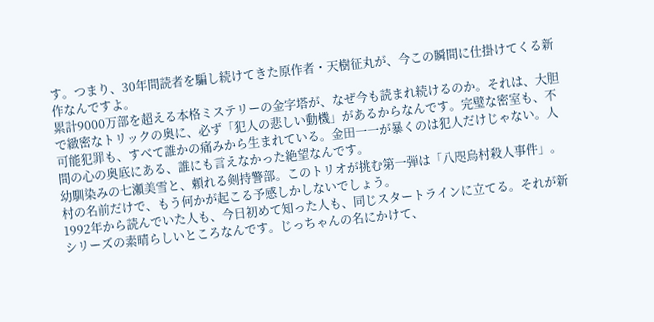す。つまり、30年間読者を騙し続けてきた原作者・天樹征丸が、今この瞬間に仕掛けてくる新作なんですよ。
累計9000万部を超える本格ミステリーの金字塔が、なぜ今も読まれ続けるのか。それは、大胆で緻密なトリックの奥に、必ず「犯人の悲しい動機」があるからなんです。完璧な密室も、不可能犯罪も、すべて誰かの痛みから生まれている。金田一一が暴くのは犯人だけじゃない。人間の心の奥底にある、誰にも言えなかった絶望なんです。
幼馴染みの七瀬美雪と、頼れる剣持警部。このトリオが挑む第一弾は「八咫烏村殺人事件」。村の名前だけで、もう何かが起こる予感しかしないでしょう。
1992年から読んでいた人も、今日初めて知った人も、同じスタートラインに立てる。それが新シリーズの素晴らしいところなんです。じっちゃんの名にかけて、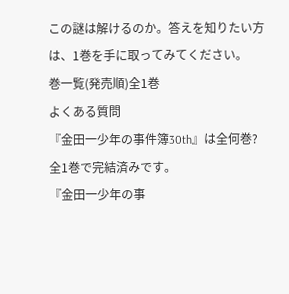この謎は解けるのか。答えを知りたい方は、1巻を手に取ってみてください。
巻一覧(発売順)全1巻
よくある質問
『金田一少年の事件簿30th』は全何巻?
全1巻で完結済みです。
『金田一少年の事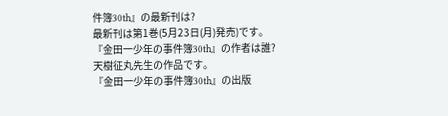件簿30th』の最新刊は?
最新刊は第1巻(5月23日(月)発売)です。
『金田一少年の事件簿30th』の作者は誰?
天樹征丸先生の作品です。
『金田一少年の事件簿30th』の出版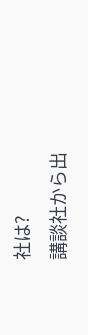社は?
講談社から出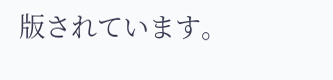版されています。